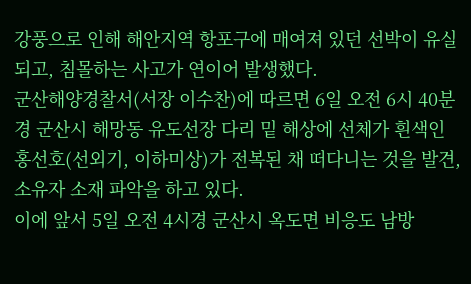강풍으로 인해 해안지역 항포구에 매여져 있던 선박이 유실되고, 침몰하는 사고가 연이어 발생했다.
군산해양경찰서(서장 이수찬)에 따르면 6일 오전 6시 40분경 군산시 해망동 유도선장 다리 밑 해상에 선체가 흰색인 홍선호(선외기, 이하미상)가 전복된 채 떠다니는 것을 발견, 소유자 소재 파악을 하고 있다.
이에 앞서 5일 오전 4시경 군산시 옥도면 비응도 남방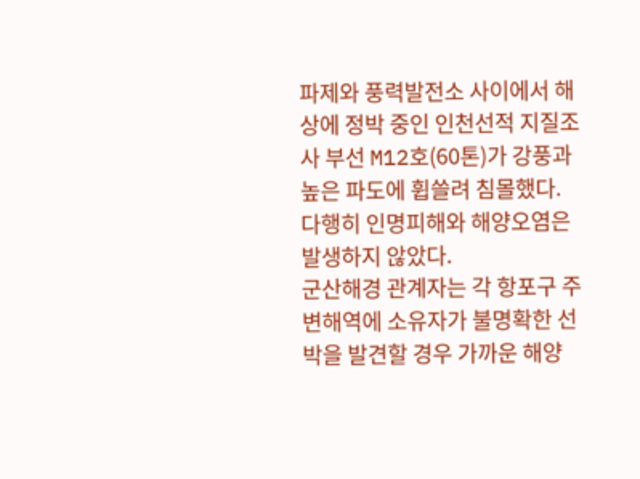파제와 풍력발전소 사이에서 해상에 정박 중인 인천선적 지질조사 부선 M12호(60톤)가 강풍과 높은 파도에 휩쓸려 침몰했다.
다행히 인명피해와 해양오염은 발생하지 않았다.
군산해경 관계자는 각 항포구 주변해역에 소유자가 불명확한 선박을 발견할 경우 가까운 해양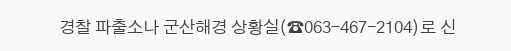경찰 파출소나 군산해경 상황실(☎063-467-2104)로 신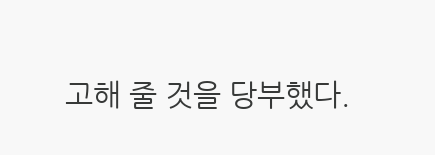고해 줄 것을 당부했다.